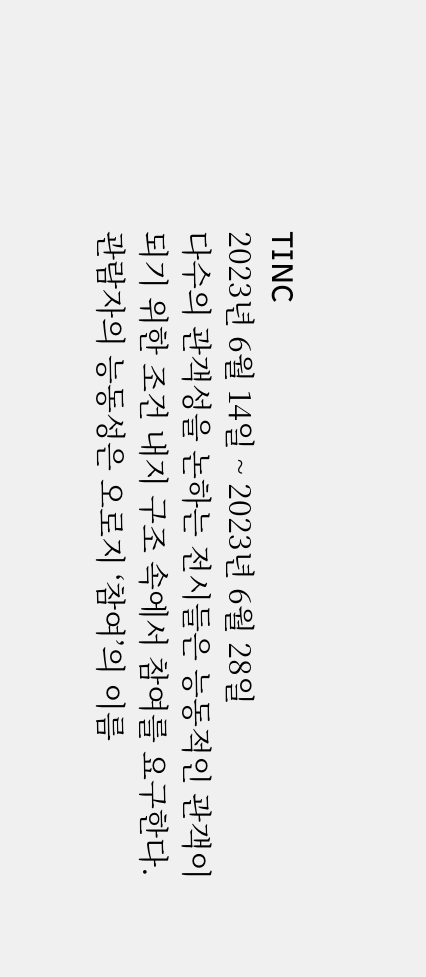TINC
2023년 6월 14일 ~ 2023년 6월 28일
다수의 관객성을 논하는 전시들은 능동적인 관객이 되기 위한 조건 내지 구조 속에서 참여를 요구한다. 관람자의 능동성은 오로지 ‘참여’의 이름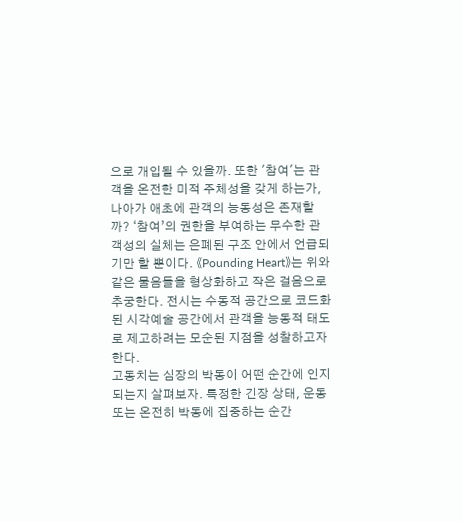으로 개입될 수 있을까. 또한 '참여'는 관객을 온전한 미적 주체성을 갖게 하는가, 나아가 애초에 관객의 능동성은 존재할까? ‘참여’의 권한을 부여하는 무수한 관객성의 실체는 은폐된 구조 안에서 언급되기만 할 뿐이다. 《Pounding Heart》는 위와 같은 물음들을 형상화하고 작은 걸음으로 추궁한다. 전시는 수동적 공간으로 코드화된 시각예술 공간에서 관객을 능동적 태도로 제고하려는 모순된 지점을 성찰하고자 한다.
고동치는 심장의 박동이 어떤 순간에 인지되는지 살펴보자. 특정한 긴장 상태, 운동 또는 온전히 박동에 집중하는 순간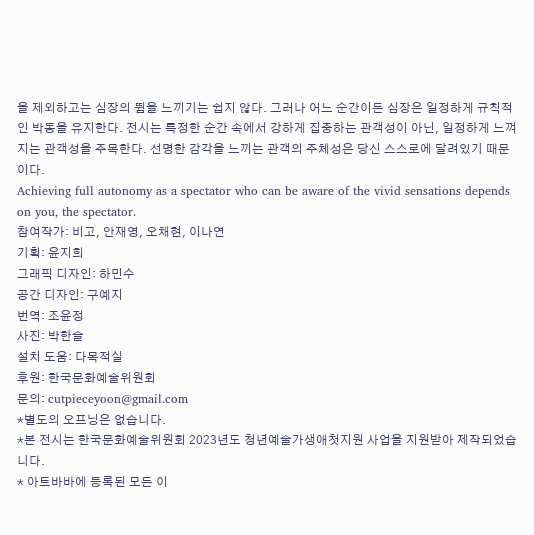을 제외하고는 심장의 뜀을 느끼기는 쉽지 않다. 그러나 어느 순간이든 심장은 일정하게 규칙적인 박동을 유지한다. 전시는 특정한 순간 속에서 강하게 집중하는 관객성이 아닌, 일정하게 느껴지는 관객성을 주목한다. 선명한 감각을 느끼는 관객의 주체성은 당신 스스로에 달려있기 때문이다.
Achieving full autonomy as a spectator who can be aware of the vivid sensations depends on you, the spectator.
참여작가: 비고, 안재영, 오채현, 이나연
기획: 윤지희
그래픽 디자인: 하민수
공간 디자인: 구예지
번역: 조윤정
사진: 박한슬
설치 도움: 다목적실
후원: 한국문화예술위원회
문의: cutpieceyoon@gmail.com
*별도의 오프닝은 없습니다.
*본 전시는 한국문화예술위원회 2023년도 청년예술가생애첫지원 사업을 지원받아 제작되었습니다.
* 아트바바에 등록된 모든 이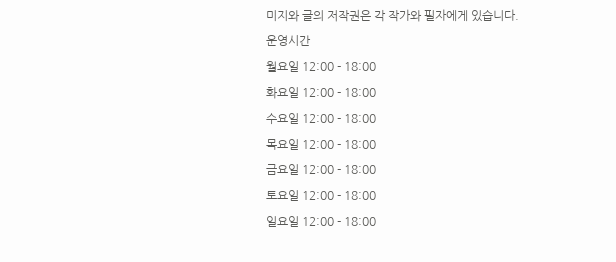미지와 글의 저작권은 각 작가와 필자에게 있습니다.
운영시간
월요일 12:00 - 18:00
화요일 12:00 - 18:00
수요일 12:00 - 18:00
목요일 12:00 - 18:00
금요일 12:00 - 18:00
토요일 12:00 - 18:00
일요일 12:00 - 18:00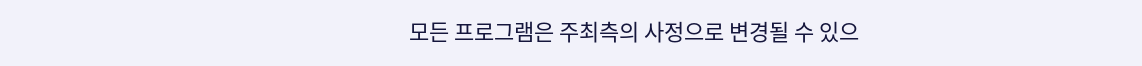모든 프로그램은 주최측의 사정으로 변경될 수 있으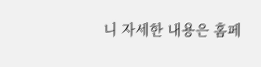니 자세한 내용은 홈페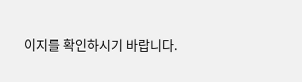이지를 확인하시기 바랍니다.